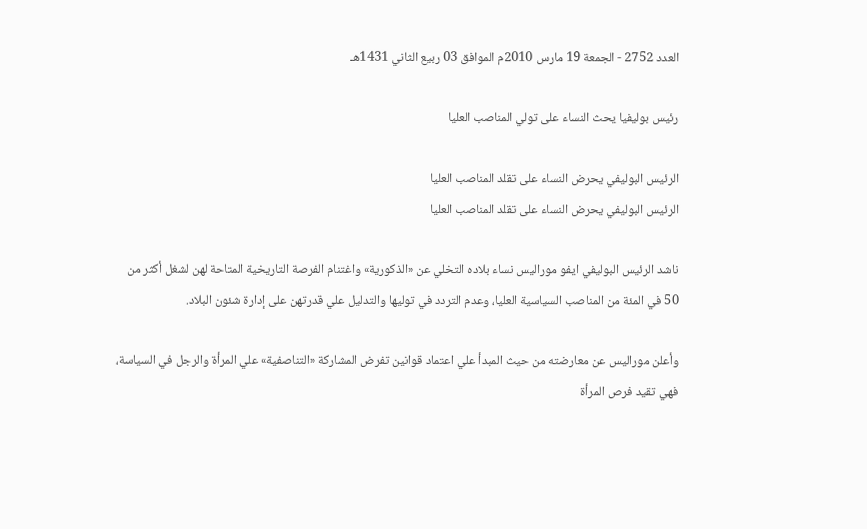العدد 2752 - الجمعة 19 مارس 2010م الموافق 03 ربيع الثاني 1431هـ

رئيس بوليفيا يحث النساء على تولي المناصب العليا

الرئيس البوليفي يحرض النساء على تقلد المناصب العليا
الرئيس البوليفي يحرض النساء على تقلد المناصب العليا

ناشد الرئيس البوليفي ايفو موراليس نساء بلاده التخلي عن «الذكورية» واغتنام الفرصة التاريخية المتاحة لهن لشغل أكثر من 50 في المئة من المناصب السياسية العليا، وعدم التردد في توليها والتدليل علي قدرتهن على إدارة شئون البلاد.

وأعلن موراليس عن معارضته من حيث المبدأ علي اعتماد قوانين تفرض المشاركة «التناصفية» علي المرأة والرجل في السياسة، فهي تقيد فرص المرأة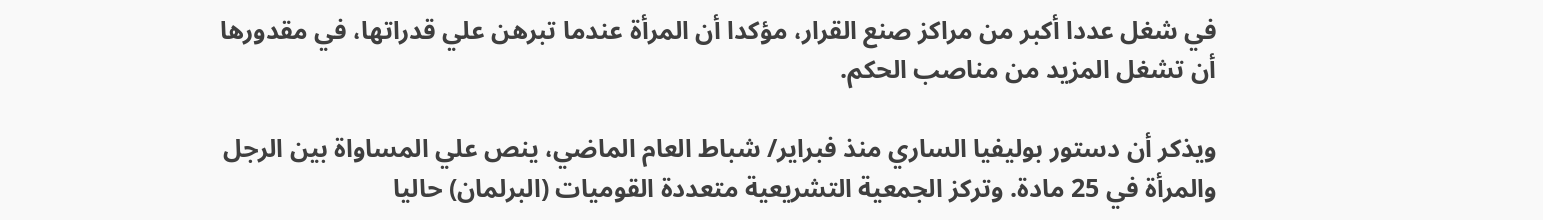في شغل عددا أكبر من مراكز صنع القرار، مؤكدا أن المرأة عندما تبرهن علي قدراتها، في مقدورها أن تشغل المزيد من مناصب الحكم.

ويذكر أن دستور بوليفيا الساري منذ فبراير/ شباط العام الماضي، ينص علي المساواة بين الرجل والمرأة في 25 مادة. وتركز الجمعية التشريعية متعددة القوميات (البرلمان) حاليا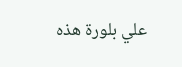علي بلورة هذه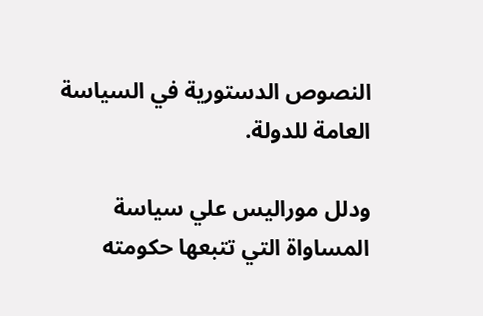النصوص الدستورية في السياسة العامة للدولة.

ودلل موراليس علي سياسة المساواة التي تتبعها حكومته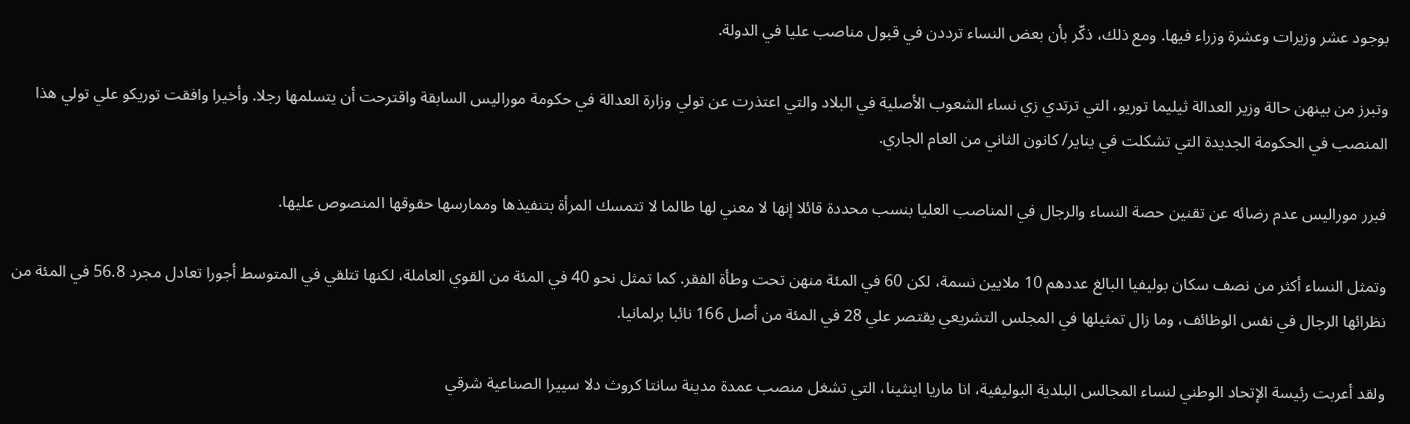بوجود عشر وزيرات وعشرة وزراء فيها. ومع ذلك، ذكّر بأن بعض النساء ترددن في قبول مناصب عليا في الدولة.

وتبرز من بينهن حالة وزير العدالة ثيليما توريو، التي ترتدي زي نساء الشعوب الأصلية في البلاد والتي اعتذرت عن تولي وزارة العدالة في حكومة موراليس السابقة واقترحت أن يتسلمها رجلا. وأخيرا وافقت توريكو علي تولي هذا المنصب في الحكومة الجديدة التي تشكلت في يناير/ كانون الثاني من العام الجاري.

فبرر موراليس عدم رضائه عن تقنين حصة النساء والرجال في المناصب العليا بنسب محددة قائلا إنها لا معني لها طالما لا تتمسك المرأة بتنفيذها وممارسها حقوقها المنصوص عليها.

وتمثل النساء أكثر من نصف سكان بوليفيا البالغ عددهم 10 ملايين نسمة، لكن 60 في المئة منهن تحت وطأة الفقر. كما تمثل نحو 40 في المئة من القوي العاملة، لكنها تتلقي في المتوسط أجورا تعادل مجرد 56.8 في المئة من نظرائها الرجال في نفس الوظائف، وما زال تمثيلها في المجلس التشريعي يقتصر علي 28 في المئة من أصل 166 نائبا برلمانيا.

ولقد أعربت رئيسة الإتحاد الوطني لنساء المجالس البلدية البوليفية، انا ماريا اينثينا، التي تشغل منصب عمدة مدينة سانتا كروث دلا سييرا الصناعية شرقي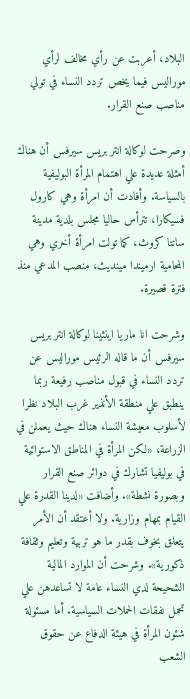البلاد، أعربت عن رأي مخالف لرأي موراليس فيما يخص تردد النساء في تولي مناصب صنع القرار.

وصرحت لوكالة انتر بريس سيرفس أن هناك أمثلة عديدة علي اهتمام المرأة البوليفية بالسياسة. وأفادت أن امرأة وهي كارول فسيكارا، تترأس حاليا مجلس بلدية مدينة سانتا كروث، كما تولت امرأة أخري وهي المحامية ارميندا مينديث، منصب المدعي منذ فترة قصيرة.

وشرحت انا ماريا اينثينا لوكالة انتر بريس سيرفس أن ما قاله الرئيس موراليس عن تردد النساء في قبول مناصب رفيعة ربما ينطبق علي منطقة الأنذير غرب البلاد نظرا لأسلوب معيشة النساء هناك حيث يعملن في الزراعة، «لكن المرأة في المناطق الاستوائية في بوليفيا تشارك في دوائر صنع القرار وبصورة نشطة». وأضافت «لدينا القدرة علي القيام بمهام وزارية. ولا أعتقد أن الأمر يتعلق بخوف بقدر ما هو تربية وتعليم وثقافة ذكورية». وشرحت أن الموارد المالية الشحيحة لدي النساء عامة لا تساعدهن علي تحمل نفقات الحملات السياسية. أما مسئولة شئون المرأة في هيئة الدفاع عن حقوق الشعب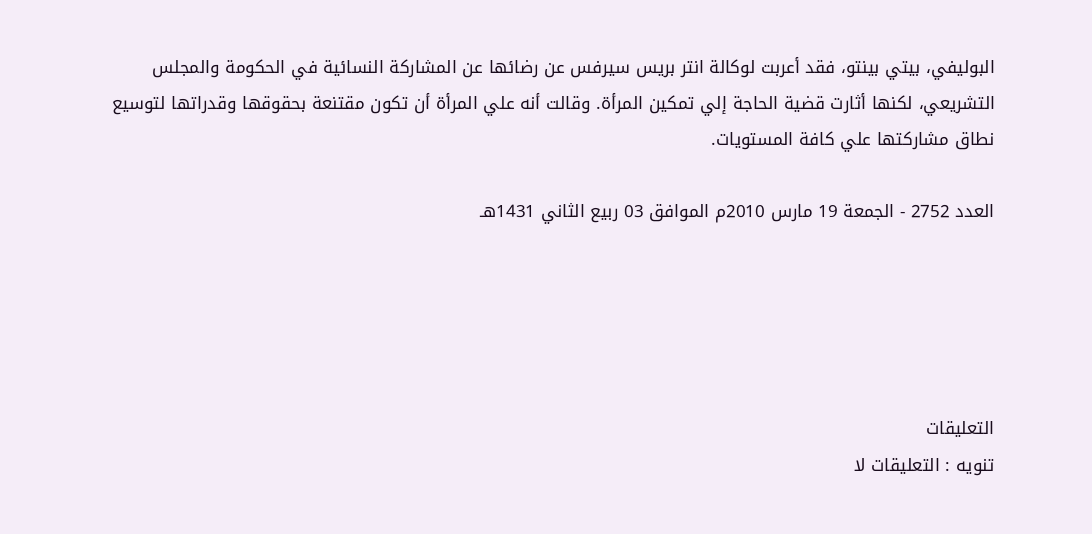البوليفي، بيتي بينتو، فقد أعربت لوكالة انتر بريس سيرفس عن رضائها عن المشاركة النسائية في الحكومة والمجلس التشريعي، لكنها أثارت قضية الحاجة إلي تمكين المرأة. وقالت أنه علي المرأة أن تكون مقتنعة بحقوقها وقدراتها لتوسيع نطاق مشاركتها علي كافة المستويات.

العدد 2752 - الجمعة 19 مارس 2010م الموافق 03 ربيع الثاني 1431هـ





التعليقات
تنويه : التعليقات لا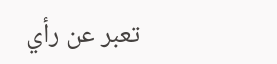تعبر عن رأي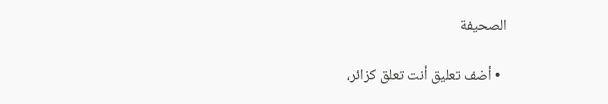الصحيفة

  • أضف تعليق أنت تعلق كزائر،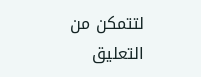لتتمكن من التعليق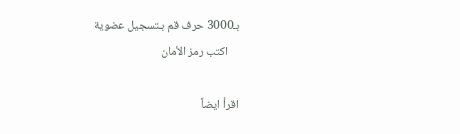بـ3000 حرف قم بـتسجيل عضوية
    اكتب رمز الأمان

اقرأ ايضاً